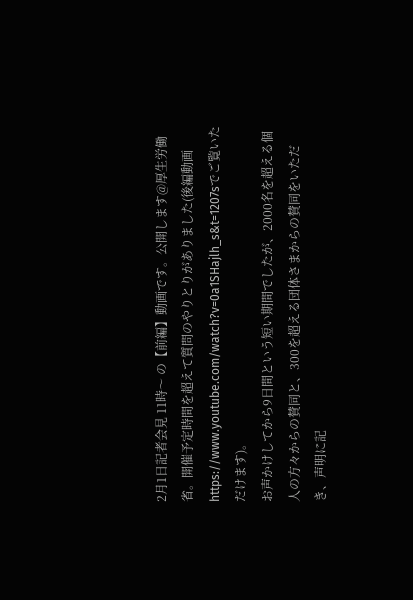2月1日記者会見 11時〜 の【前編】動画です。公開します@厚生労働省。開催予定時間を超えて質問のやりとりがありました(後編動画https://www.youtube.com/watch?v=0a1SHajlh_s&t=1207sでご覧いただけます)。
お声かけしてから9日間という短い期間でしたが、2000名を超える個人の方々からの賛同と、300を超える団体さまからの賛同をいただき、声明に記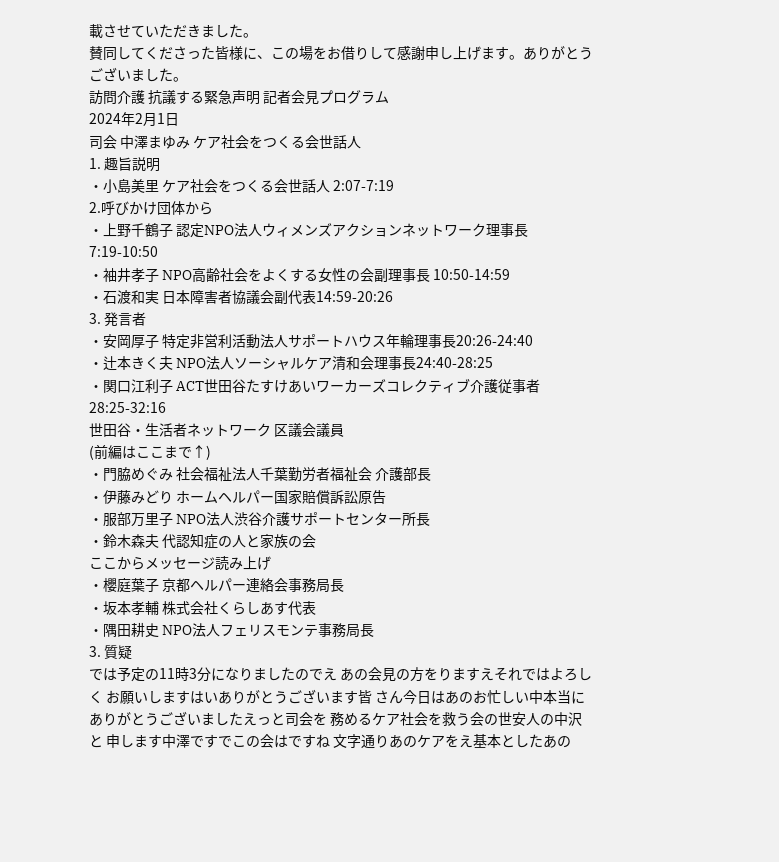載させていただきました。
賛同してくださった皆様に、この場をお借りして感謝申し上げます。ありがとうございました。
訪問介護 抗議する緊急声明 記者会見プログラム
2024年2月1日
司会 中澤まゆみ ケア社会をつくる会世話人
1. 趣旨説明
・小島美里 ケア社会をつくる会世話人 2:07-7:19
2.呼びかけ団体から
・上野千鶴子 認定NPO法人ウィメンズアクションネットワーク理事長 7:19-10:50
・袖井孝子 NPO高齢社会をよくする女性の会副理事長 10:50-14:59
・石渡和実 日本障害者協議会副代表14:59-20:26
3. 発言者
・安岡厚子 特定非営利活動法人サポートハウス年輪理事長20:26-24:40
・辻本きく夫 NPO法人ソーシャルケア清和会理事長24:40-28:25
・関口江利子 ACT世田谷たすけあいワーカーズコレクティブ介護従事者28:25-32:16
世田谷・生活者ネットワーク 区議会議員
(前編はここまで↑)
・門脇めぐみ 社会福祉法人千葉勤労者福祉会 介護部長
・伊藤みどり ホームヘルパー国家賠償訴訟原告
・服部万里子 NPO法人渋谷介護サポートセンター所長
・鈴木森夫 代認知症の人と家族の会
ここからメッセージ読み上げ
・櫻庭葉子 京都ヘルパー連絡会事務局長
・坂本孝輔 株式会社くらしあす代表
・隅田耕史 NPO法人フェリスモンテ事務局長
3. 質疑
では予定の11時3分になりましたのでえ あの会見の方をりますえそれではよろしく お願いしますはいありがとうございます皆 さん今日はあのお忙しい中本当に ありがとうございましたえっと司会を 務めるケア社会を救う会の世安人の中沢と 申します中澤ですでこの会はですね 文字通りあのケアをえ基本としたあの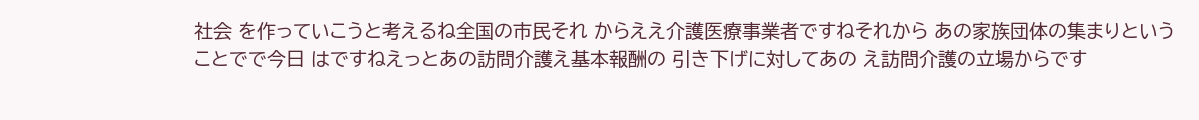社会 を作っていこうと考えるね全国の市民それ からええ介護医療事業者ですねそれから あの家族団体の集まりということでで今日 はですねえっとあの訪問介護え基本報酬の 引き下げに対してあの え訪問介護の立場からです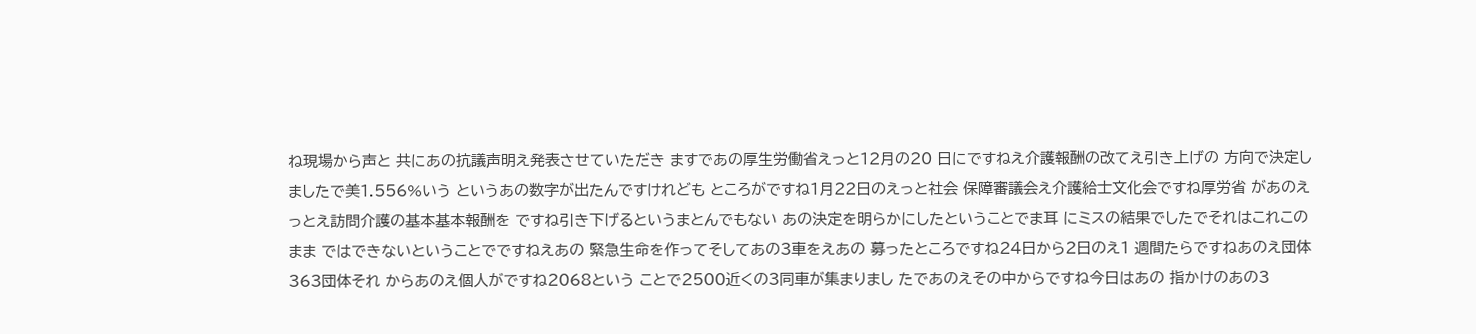ね現場から声と 共にあの抗議声明え発表させていただき ますであの厚生労働省えっと12月の20 日にですねえ介護報酬の改てえ引き上げの 方向で決定しましたで美1.556%いう というあの数字が出たんですけれども ところがですね1月22日のえっと社会 保障審議会え介護給士文化会ですね厚労省 があのえっとえ訪問介護の基本基本報酬を ですね引き下げるというまとんでもない あの決定を明らかにしたということでま耳 にミスの結果でしたでそれはこれこのまま ではできないということでですねえあの 緊急生命を作ってそしてあの3車をえあの 募ったところですね24日から2日のえ1 週間たらですねあのえ団体363団体それ からあのえ個人がですね2068という ことで2500近くの3同車が集まりまし たであのえその中からですね今日はあの 指かけのあの3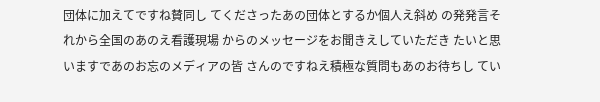団体に加えてですね賛同し てくださったあの団体とするか個人え斜め の発発言それから全国のあのえ看護現場 からのメッセージをお聞きえしていただき たいと思いますであのお忘のメディアの皆 さんのですねえ積極な質問もあのお待ちし てい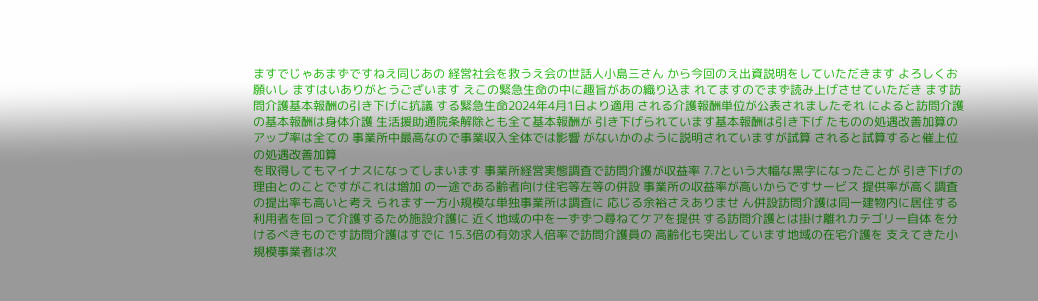ますでじゃあまずですねえ同じあの 経営社会を救うえ会の世話人小島三さん から今回のえ出資説明をしていただきます よろしくお願いし ますはいありがとうございます えこの緊急生命の中に趣旨があの織り込ま れてますのでまず読み上げさせていただき ます訪問介護基本報酬の引き下げに抗議 する緊急生命2024年4月1日より適用 される介護報酬単位が公表されましたそれ によると訪問介護の基本報酬は身体介護 生活援助通院条解除とも全て基本報酬が 引き下げられています基本報酬は引き下げ たものの処遇改善加算のアップ率は全ての 事業所中最高なので事業収入全体では影響 がないかのように説明されていますが試算 されると試算すると催上位の処遇改善加算
を取得してもマイナスになってしまいます 事業所経営実態調査で訪問介護が収益率 7.7という大幅な黒字になったことが 引き下げの理由とのことですがこれは増加 の一途である齢者向け住宅等左等の併設 事業所の収益率が高いからですサービス 提供率が高く調査の提出率も高いと考え られます一方小規模な単独事業所は調査に 応じる余裕さえありませ ん併設訪問介護は同一建物内に居住する 利用者を回って介護するため施設介護に 近く地域の中を一ずずつ尋ねてケアを提供 する訪問介護とは掛け離れカテゴリー自体 を分けるべきものです訪問介護はすでに 15.3倍の有効求人倍率で訪問介護員の 高齢化も突出しています地域の在宅介護を 支えてきた小規模事業者は次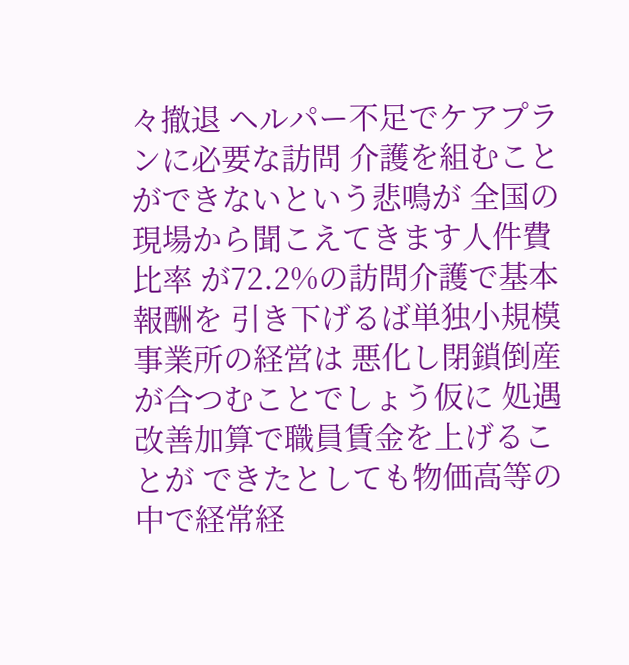々撤退 ヘルパー不足でケアプランに必要な訪問 介護を組むことができないという悲鳴が 全国の現場から聞こえてきます人件費比率 が72.2%の訪問介護で基本報酬を 引き下げるば単独小規模事業所の経営は 悪化し閉鎖倒産が合つむことでしょう仮に 処遇改善加算で職員賃金を上げることが できたとしても物価高等の中で経常経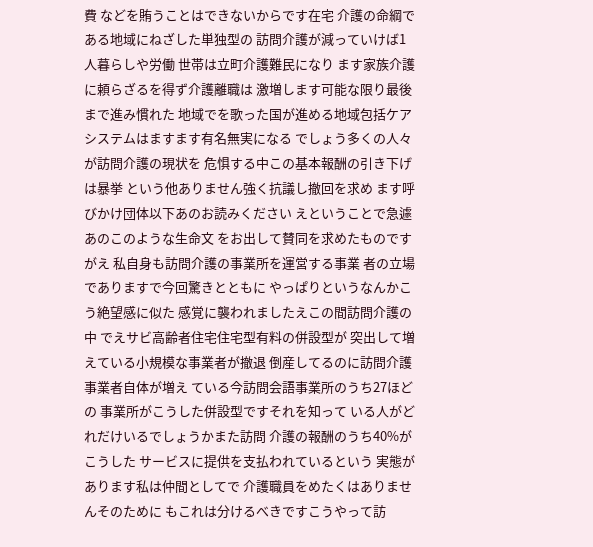費 などを賄うことはできないからです在宅 介護の命綱である地域にねざした単独型の 訪問介護が減っていけば1人暮らしや労働 世帯は立町介護難民になり ます家族介護に頼らざるを得ず介護離職は 激増します可能な限り最後まで進み慣れた 地域でを歌った国が進める地域包括ケア システムはますます有名無実になる でしょう多くの人々が訪問介護の現状を 危惧する中この基本報酬の引き下げは暴挙 という他ありません強く抗議し撤回を求め ます呼びかけ団体以下あのお読みください えということで急遽あのこのような生命文 をお出して賛同を求めたものですがえ 私自身も訪問介護の事業所を運営する事業 者の立場でありますで今回驚きとともに やっぱりというなんかこう絶望感に似た 感覚に襲われましたえこの間訪問介護の中 でえサビ高齢者住宅住宅型有料の併設型が 突出して増えている小規模な事業者が撤退 倒産してるのに訪問介護事業者自体が増え ている今訪問会語事業所のうち27ほどの 事業所がこうした併設型ですそれを知って いる人がどれだけいるでしょうかまた訪問 介護の報酬のうち40%がこうした サービスに提供を支払われているという 実態があります私は仲間としてで 介護職員をめたくはありませんそのために もこれは分けるべきですこうやって訪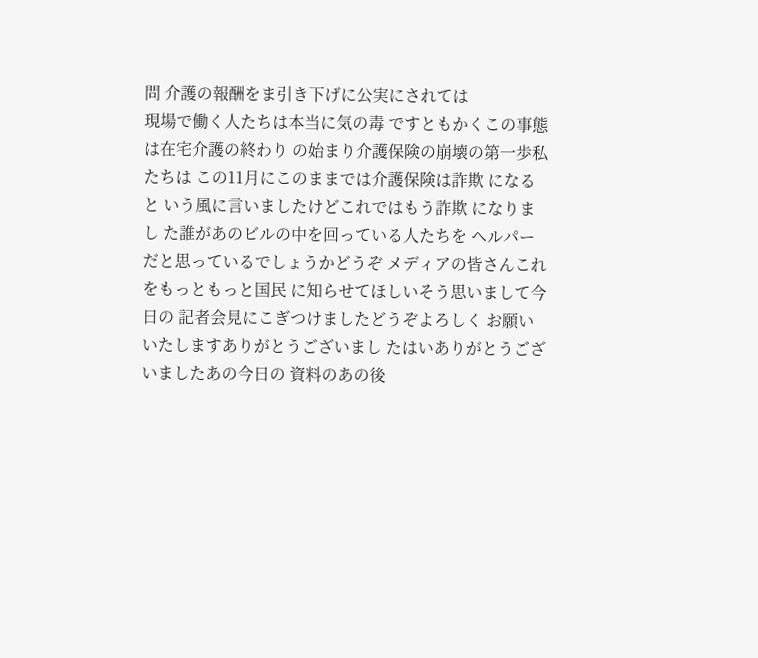問 介護の報酬をま引き下げに公実にされては
現場で働く人たちは本当に気の毒 ですともかくこの事態は在宅介護の終わり の始まり介護保険の崩壊の第一歩私たちは この11月にこのままでは介護保険は詐欺 になると いう風に言いましたけどこれではもう詐欺 になりまし た誰があのビルの中を回っている人たちを ヘルパーだと思っているでしょうかどうぞ メディアの皆さんこれをもっともっと国民 に知らせてほしいそう思いまして今日の 記者会見にこぎつけましたどうぞよろしく お願いいたしますありがとうございまし たはいありがとうございましたあの今日の 資料のあの後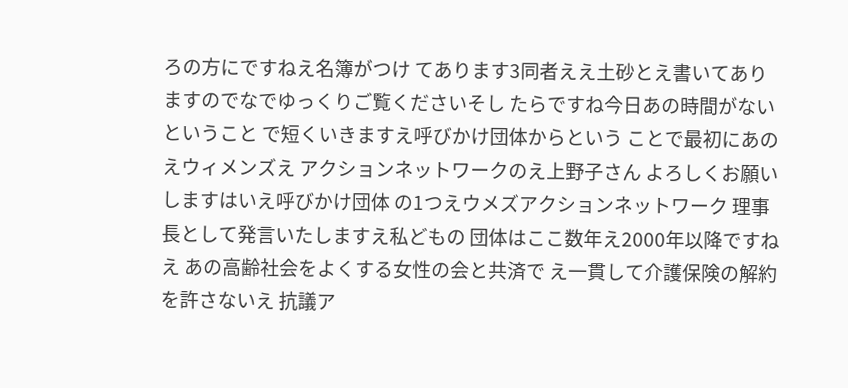ろの方にですねえ名簿がつけ てあります3同者ええ土砂とえ書いてあり ますのでなでゆっくりご覧くださいそし たらですね今日あの時間がないということ で短くいきますえ呼びかけ団体からという ことで最初にあのえウィメンズえ アクションネットワークのえ上野子さん よろしくお願いしますはいえ呼びかけ団体 の1つえウメズアクションネットワーク 理事長として発言いたしますえ私どもの 団体はここ数年え2000年以降ですねえ あの高齢社会をよくする女性の会と共済で え一貫して介護保険の解約を許さないえ 抗議ア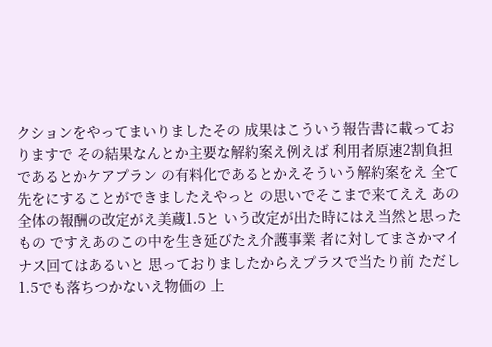クションをやってまいりましたその 成果はこういう報告書に載っておりますで その結果なんとか主要な解約案え例えば 利用者原速2割負担であるとかケアプラン の有料化であるとかえそういう解約案をえ 全て先をにすることができましたえやっと の思いでそこまで来てええ あの全体の報酬の改定がえ美蔵1.5と いう改定が出た時にはえ当然と思ったもの ですえあのこの中を生き延びたえ介護事業 者に対してまさかマイナス回てはあるいと 思っておりましたからえプラスで当たり前 ただし1.5でも落ちつかないえ物価の 上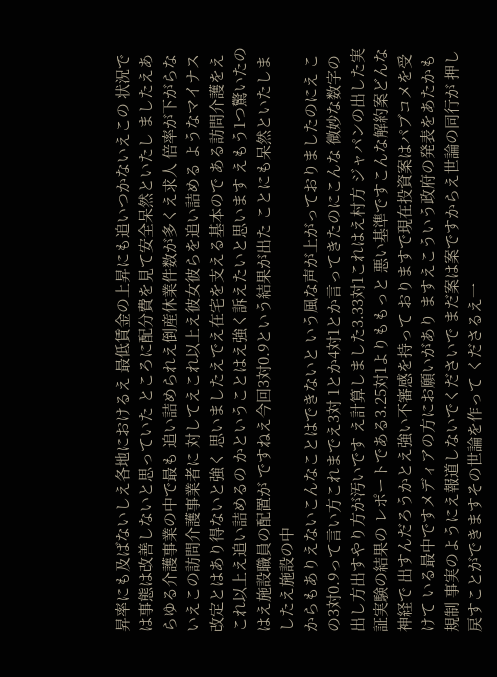昇率にも及ばないしえ各地におけるえ 最低賃金の上昇にも追いつかないえこの 状況では事態は改善しないと思っていた ところに配分費を見て安全呆然といたし ましたえあらゆる介護事業の中で最も 追い詰められえ倒産休業件数が多くえ求人 倍率が下がらないえこの訪問介護事業者に 対してえこれ以上え彼女彼らを追い詰める ようなマイナス改定とはあり得ないと強く 思いましたえでえ在宅を支える基本ので ある訪問介護をえこれ以上え追い詰めるの かということはえ強く訴えたいと思います えもう1つ驚いたのはえ施設職員の配置が ですねえ今回3対0.9という結果が出た ことにも呆然といたしましたえ施設の中
からもありえないこんなことはできないと いう風な声が上がっておりましたのにえ この3対0.9って言い方これまでえ3対 1とか4対1とか言ってきたのにこんな 微妙な数字の出し方出すやり方が汚いです え計算しました3.33対1これはえ村方 ジャパンの出した実証実験の結果の レポートである3.25対1よりももっと 悪い基準ですこんな解約案どんな神経で 出すんだろうかとえ強い不審感を持って おりますで現在投資案はパブコメを受けて いる最中ですメディアの方にお願いがあり ますえこういう政府の発表をあたかも規制 事実のようにえ報道しないでくださいで まだ案は案ですからえ世論の同行が 押し戻すことができますその世論を作って くださるえ一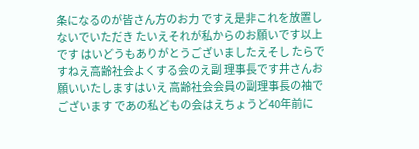条になるのが皆さん方のお力 ですえ是非これを放置しないでいただき たいえそれが私からのお願いです以上です はいどうもありがとうございましたえそし たらですねえ高齢社会よくする会のえ副 理事長です井さんお願いいたしますはいえ 高齢社会会員の副理事長の袖でございます であの私どもの会はえちょうど40年前に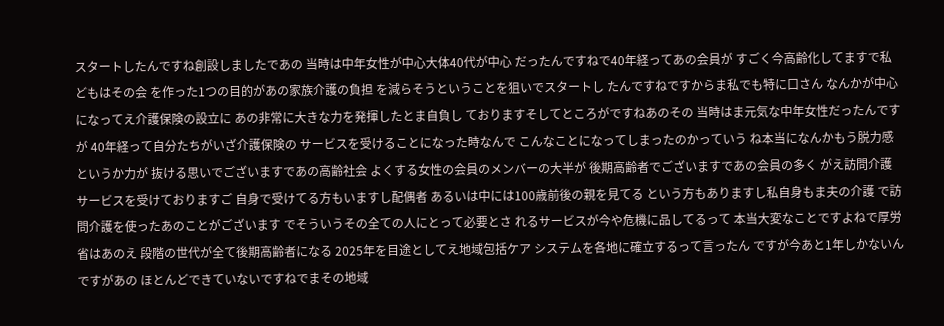スタートしたんですね創設しましたであの 当時は中年女性が中心大体40代が中心 だったんですねで40年経ってあの会員が すごく今高齢化してますで私どもはその会 を作った1つの目的があの家族介護の負担 を減らそうということを狙いでスタートし たんですねですからま私でも特に口さん なんかが中心になってえ介護保険の設立に あの非常に大きな力を発揮したとま自負し ておりますそしてところがですねあのその 当時はま元気な中年女性だったんですが 40年経って自分たちがいざ介護保険の サービスを受けることになった時なんで こんなことになってしまったのかっていう ね本当になんかもう脱力感というか力が 抜ける思いでございますであの高齢社会 よくする女性の会員のメンバーの大半が 後期高齢者でございますであの会員の多く がえ訪問介護サービスを受けておりますご 自身で受けてる方もいますし配偶者 あるいは中には100歳前後の親を見てる という方もありますし私自身もま夫の介護 で訪問介護を使ったあのことがございます でそういうその全ての人にとって必要とさ れるサービスが今や危機に品してるって 本当大変なことですよねで厚労省はあのえ 段階の世代が全て後期高齢者になる 2025年を目途としてえ地域包括ケア システムを各地に確立するって言ったん ですが今あと1年しかないんですがあの ほとんどできていないですねでまその地域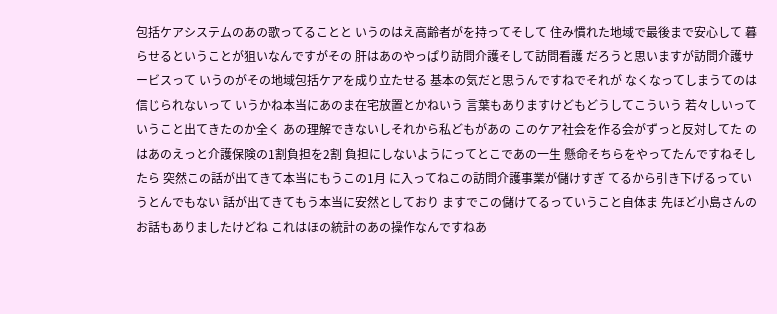包括ケアシステムのあの歌ってることと いうのはえ高齢者がを持ってそして 住み慣れた地域で最後まで安心して 暮らせるということが狙いなんですがその 肝はあのやっぱり訪問介護そして訪問看護 だろうと思いますが訪問介護サービスって いうのがその地域包括ケアを成り立たせる 基本の気だと思うんですねでそれが なくなってしまうてのは信じられないって いうかね本当にあのま在宅放置とかねいう 言葉もありますけどもどうしてこういう 若々しいっていうこと出てきたのか全く あの理解できないしそれから私どもがあの このケア社会を作る会がずっと反対してた のはあのえっと介護保険の1割負担を2割 負担にしないようにってとこであの一生 懸命そちらをやってたんですねそしたら 突然この話が出てきて本当にもうこの1月 に入ってねこの訪問介護事業が儲けすぎ てるから引き下げるっていうとんでもない 話が出てきてもう本当に安然としており ますでこの儲けてるっていうこと自体ま 先ほど小島さんのお話もありましたけどね これはほの統計のあの操作なんですねあ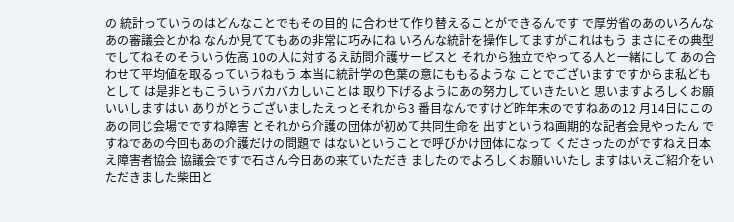の 統計っていうのはどんなことでもその目的 に合わせて作り替えることができるんです で厚労省のあのいろんなあの審議会とかね なんか見ててもあの非常に巧みにね いろんな統計を操作してますがこれはもう まさにその典型でしてねそのそういう佐高 10の人に対するえ訪問介護サービスと それから独立でやってる人と一緒にして あの合わせて平均値を取るっていうねもう 本当に統計学の色葉の意にももるような ことでございますですからま私どもとして は是非ともこういうバカバカしいことは 取り下げるようにあの努力していきたいと 思いますよろしくお願いいしますはい ありがとうございましたえっとそれから3 番目なんですけど昨年末のですねあの12 月14日にこのあの同じ会場でですね障害 とそれから介護の団体が初めて共同生命を 出すというね画期的な記者会見やったん ですねであの今回もあの介護だけの問題で はないということで呼びかけ団体になって くださったのがですねえ日本え障害者協会 協議会ですで石さん今日あの来ていただき ましたのでよろしくお願いいたし ますはいえご紹介をいただきました柴田と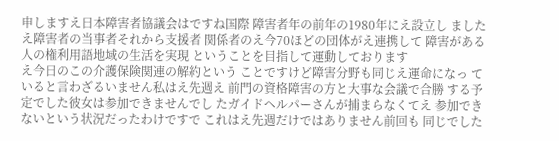申しますえ日本障害者協議会はですね国際 障害者年の前年の1980年にえ設立し ましたえ障害者の当事者それから支援者 関係者のえ今70ほどの団体がえ連携して 障害がある人の権利用語地域の生活を実現 ということを目指して運動しております
え今日のこの介護保険関連の解約という ことですけど障害分野も同じえ運命になっ ていると言わざるいません私はえ先週え 前門の資格障害の方と大事な会議で合勝 する予定でした彼女は参加できませんでし たガイドヘルパーさんが捕まらなくてえ 参加できないという状況だったわけですで これはえ先週だけではありません前回も 同じでした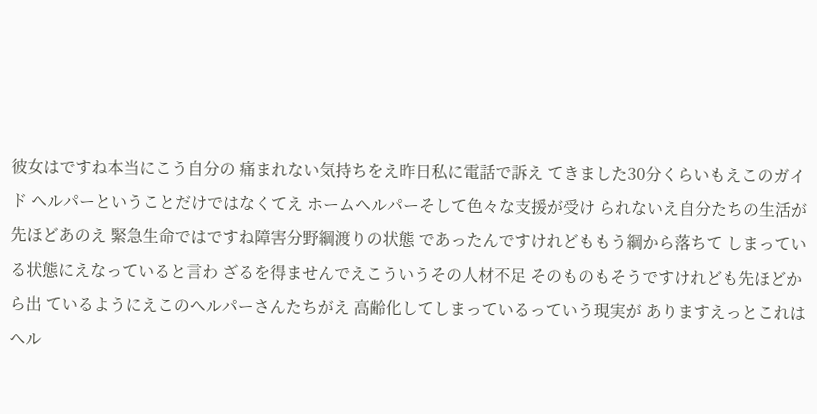彼女はですね本当にこう自分の 痛まれない気持ちをえ昨日私に電話で訴え てきました30分くらいもえこのガイド ヘルパーということだけではなくてえ ホームヘルパーそして色々な支援が受け られないえ自分たちの生活が先ほどあのえ 緊急生命ではですね障害分野綱渡りの状態 であったんですけれどももう綱から落ちて しまっている状態にえなっていると言わ ざるを得ませんでえこういうその人材不足 そのものもそうですけれども先ほどから出 ているようにえこのヘルパーさんたちがえ 高齢化してしまっているっていう現実が ありますえっとこれはヘル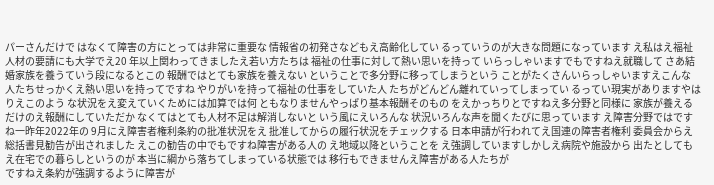パーさんだけで はなくて障害の方にとっては非常に重要な 情報省の初発さなどもえ高齢化してい るっていうのが大きな問題になっています え私はえ福祉人材の要請にも大学でえ20 年以上関わってきましたえ若い方たちは 福祉の仕事に対して熱い思いを持って いらっしゃいますでもですねえ就職して さあ結婚家族を養うていう段になるとこの 報酬ではとても家族を養えない ということで多分野に移ってしまうという ことがたくさんいらっしゃいますえこんな 人たちせっかくえ熱い思いを持ってですね やりがいを持って福祉の仕事をしていた人 たちがどんどん離れていってしまってい るってい現実がありますやはりえこのよう な状況をえ変えていくためには加算では何 ともなりませんやっぱり基本報酬そのもの をえかっちりとですねえ多分野と同様に 家族が養えるだけのえ報酬にしていただか なくてはとても人材不足は解消しないと いう風にえいろんな 状況いろんな声を聞くたびに思っています え障害分野ではですね一昨年2022年の 9月にえ障害者権利条約の批准状況をえ 批准してからの履行状況をチェックする 日本申請が行われてえ国連の障害者権利 委員会からえ総括書見勧告が出されました えこの勧告の中でもですね障害がある人の え地域以降ということを え強調していますしかしえ病院や施設から 出たとしてもえ在宅での暮らしというのが 本当に綱から落ちてしまっている状態では 移行もできませんえ障害がある人たちが
ですねえ条約が強調するように障害が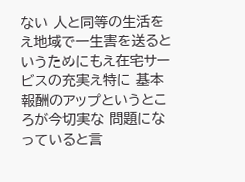ない 人と同等の生活をえ地域で一生害を送ると いうためにもえ在宅サービスの充実え特に 基本報酬のアップというところが今切実な 問題になっていると言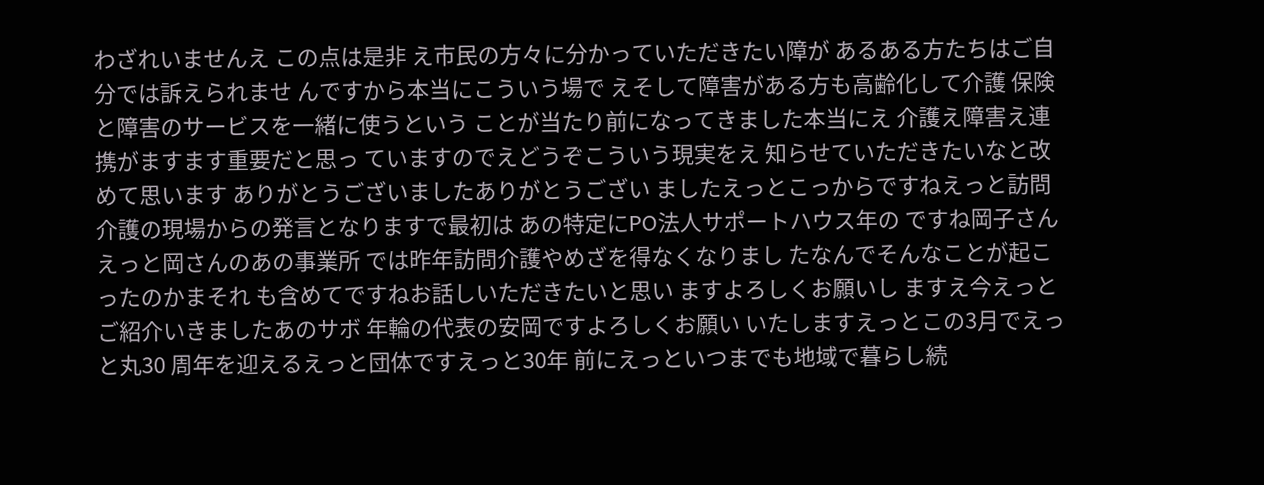わざれいませんえ この点は是非 え市民の方々に分かっていただきたい障が あるある方たちはご自分では訴えられませ んですから本当にこういう場で えそして障害がある方も高齢化して介護 保険と障害のサービスを一緒に使うという ことが当たり前になってきました本当にえ 介護え障害え連携がますます重要だと思っ ていますのでえどうぞこういう現実をえ 知らせていただきたいなと改めて思います ありがとうございましたありがとうござい ましたえっとこっからですねえっと訪問 介護の現場からの発言となりますで最初は あの特定にPO法人サポートハウス年の ですね岡子さんえっと岡さんのあの事業所 では昨年訪問介護やめざを得なくなりまし たなんでそんなことが起こったのかまそれ も含めてですねお話しいただきたいと思い ますよろしくお願いし ますえ今えっとご紹介いきましたあのサボ 年輪の代表の安岡ですよろしくお願い いたしますえっとこの3月でえっと丸30 周年を迎えるえっと団体ですえっと30年 前にえっといつまでも地域で暮らし続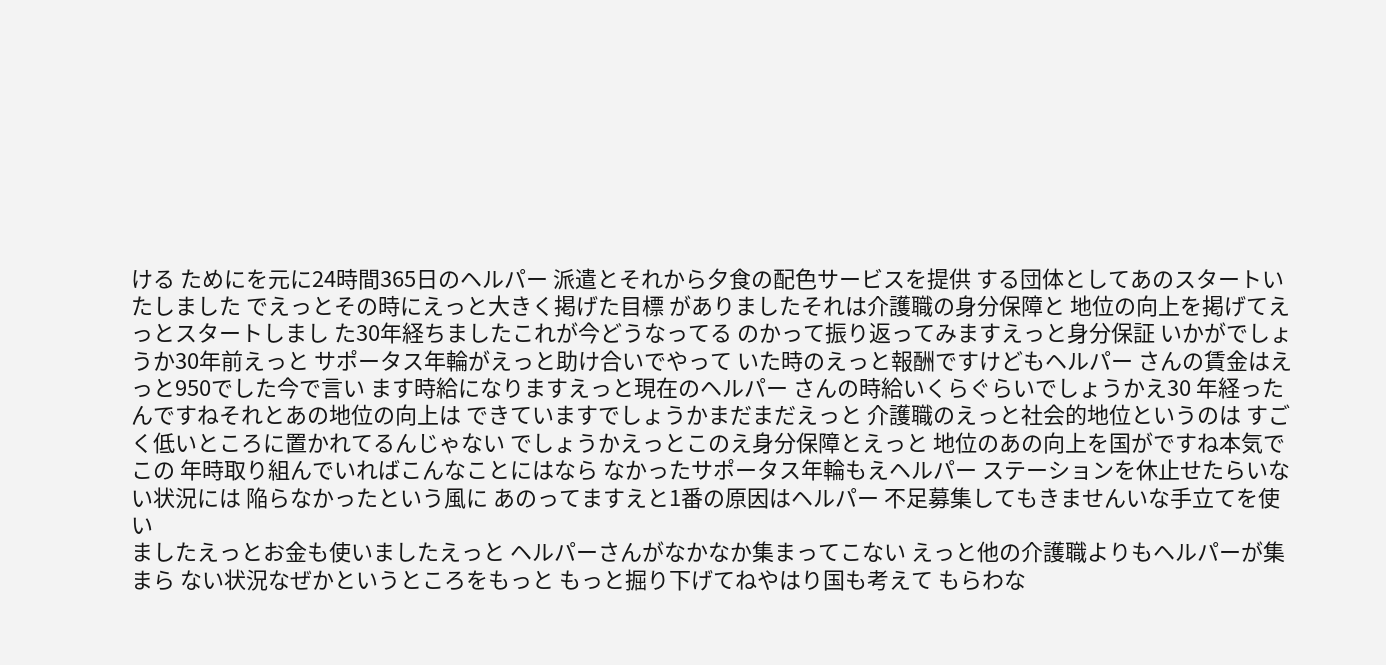ける ためにを元に24時間365日のヘルパー 派遣とそれから夕食の配色サービスを提供 する団体としてあのスタートいたしました でえっとその時にえっと大きく掲げた目標 がありましたそれは介護職の身分保障と 地位の向上を掲げてえっとスタートしまし た30年経ちましたこれが今どうなってる のかって振り返ってみますえっと身分保証 いかがでしょうか30年前えっと サポータス年輪がえっと助け合いでやって いた時のえっと報酬ですけどもヘルパー さんの賃金はえっと950でした今で言い ます時給になりますえっと現在のヘルパー さんの時給いくらぐらいでしょうかえ30 年経ったんですねそれとあの地位の向上は できていますでしょうかまだまだえっと 介護職のえっと社会的地位というのは すごく低いところに置かれてるんじゃない でしょうかえっとこのえ身分保障とえっと 地位のあの向上を国がですね本気でこの 年時取り組んでいればこんなことにはなら なかったサポータス年輪もえヘルパー ステーションを休止せたらいない状況には 陥らなかったという風に あのってますえと1番の原因はヘルパー 不足募集してもきませんいな手立てを使い
ましたえっとお金も使いましたえっと ヘルパーさんがなかなか集まってこない えっと他の介護職よりもヘルパーが集まら ない状況なぜかというところをもっと もっと掘り下げてねやはり国も考えて もらわな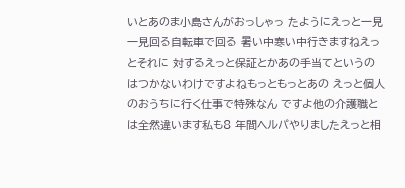いとあのま小島さんがおっしゃっ たようにえっと一見一見回る自転車で回る 暑い中寒い中行きますねえっとそれに 対するえっと保証とかあの手当てというの はつかないわけですよねもっともっとあの えっと個人のおうちに行く仕事で特殊なん ですよ他の介護職とは全然違います私も8 年間ヘルパやりましたえっと相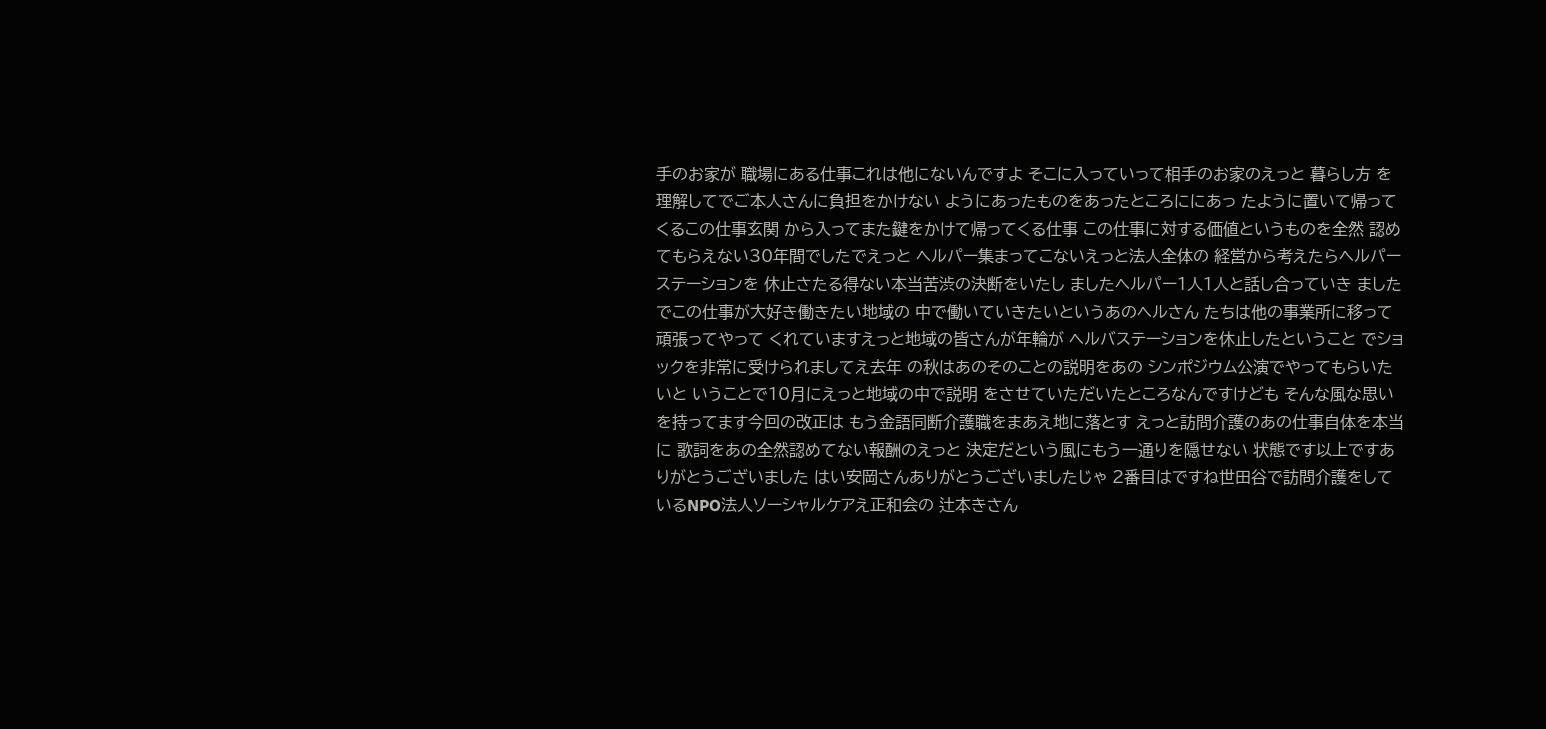手のお家が 職場にある仕事これは他にないんですよ そこに入っていって相手のお家のえっと 暮らし方 を理解してでご本人さんに負担をかけない ようにあったものをあったところににあっ たように置いて帰ってくるこの仕事玄関 から入ってまた鍵をかけて帰ってくる仕事 この仕事に対する価値というものを全然 認めてもらえない30年間でしたでえっと ヘルパー集まってこないえっと法人全体の 経営から考えたらヘルパーステーションを 休止さたる得ない本当苦渋の決断をいたし ましたヘルパー1人1人と話し合っていき ましたでこの仕事が大好き働きたい地域の 中で働いていきたいというあのヘルさん たちは他の事業所に移って頑張ってやって くれていますえっと地域の皆さんが年輪が ヘルバステーションを休止したということ でショックを非常に受けられましてえ去年 の秋はあのそのことの説明をあの シンポジウム公演でやってもらいたいと いうことで10月にえっと地域の中で説明 をさせていただいたところなんですけども そんな風な思いを持ってます今回の改正は もう金語同断介護職をまあえ地に落とす えっと訪問介護のあの仕事自体を本当に 歌詞をあの全然認めてない報酬のえっと 決定だという風にもう一通りを隠せない 状態です以上ですありがとうございました はい安岡さんありがとうございましたじゃ 2番目はですね世田谷で訪問介護をして いるNPO法人ソーシャルケアえ正和会の 辻本きさん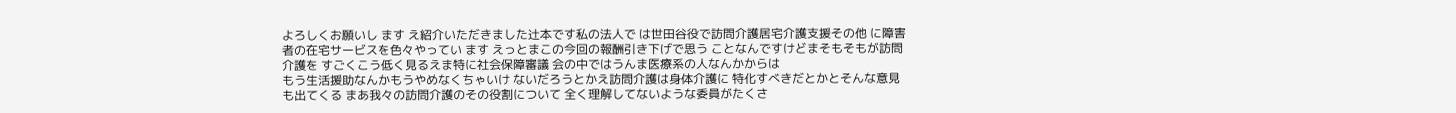よろしくお願いし ます え紹介いただきました辻本です私の法人で は世田谷役で訪問介護居宅介護支援その他 に障害者の在宅サービスを色々やってい ます えっとまこの今回の報酬引き下げで思う ことなんですけどまそもそもが訪問介護を すごくこう低く見るえま特に社会保障審議 会の中ではうんま医療系の人なんかからは
もう生活援助なんかもうやめなくちゃいけ ないだろうとかえ訪問介護は身体介護に 特化すべきだとかとそんな意見も出てくる まあ我々の訪問介護のその役割について 全く理解してないような委員がたくさ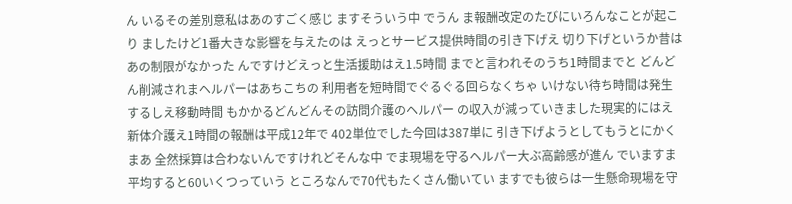ん いるその差別意私はあのすごく感じ ますそういう中 でうん ま報酬改定のたびにいろんなことが起こり ましたけど1番大きな影響を与えたのは えっとサービス提供時間の引き下げえ 切り下げというか昔はあの制限がなかった んですけどえっと生活援助はえ1.5時間 までと言われそのうち1時間までと どんどん削減されまヘルパーはあちこちの 利用者を短時間でぐるぐる回らなくちゃ いけない待ち時間は発生するしえ移動時間 もかかるどんどんその訪問介護のヘルパー の収入が減っていきました現実的にはえ 新体介護え1時間の報酬は平成12年で 402単位でした今回は387単に 引き下げようとしてもうとにかく まあ 全然採算は合わないんですけれどそんな中 でま現場を守るヘルパー大ぶ高齢感が進ん でいますま平均すると60いくつっていう ところなんで70代もたくさん働いてい ますでも彼らは一生懸命現場を守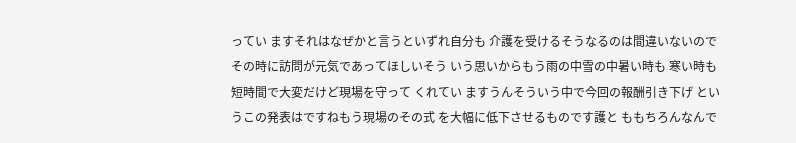ってい ますそれはなぜかと言うといずれ自分も 介護を受けるそうなるのは間違いないので その時に訪問が元気であってほしいそう いう思いからもう雨の中雪の中暑い時も 寒い時も短時間で大変だけど現場を守って くれてい ますうんそういう中で今回の報酬引き下げ というこの発表はですねもう現場のその式 を大幅に低下させるものです護と ももちろんなんで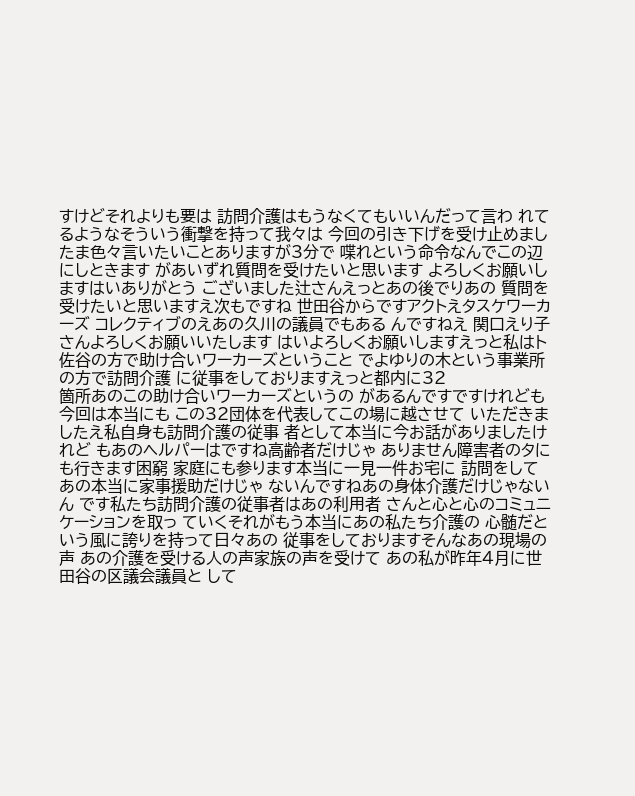すけどそれよりも要は 訪問介護はもうなくてもいいんだって言わ れてるようなそういう衝撃を持って我々は 今回の引き下げを受け止めまし たま色々言いたいことありますが3分で 喋れという命令なんでこの辺にしときます があいずれ質問を受けたいと思います よろしくお願いしますはいありがとう ございました辻さんえっとあの後でりあの 質問を受けたいと思いますえ次もですね 世田谷からですアクトえタスケワーカーズ コレクティブのえあの久川の議員でもある んですねえ 関口えり子さんよろしくお願いいたします はいよろしくお願いしますえっと私はト 佐谷の方で助け合いワーカーズということ でよゆりの木という事業所の方で訪問介護 に従事をしておりますえっと都内に32
箇所あのこの助け合いワーカーズというの があるんですですけれども今回は本当にも この32団体を代表してこの場に越させて いただきましたえ私自身も訪問介護の従事 者として本当に今お話がありましたけれど もあのヘルパーはですね高齢者だけじゃ ありません障害者のタにも行きます困窮 家庭にも参ります本当に一見一件お宅に 訪問をしてあの本当に家事援助だけじゃ ないんですねあの身体介護だけじゃないん です私たち訪問介護の従事者はあの利用者 さんと心と心のコミュニケーションを取っ ていくそれがもう本当にあの私たち介護の 心髄だという風に誇りを持って日々あの 従事をしておりますそんなあの現場の声 あの介護を受ける人の声家族の声を受けて あの私が昨年4月に世田谷の区議会議員と して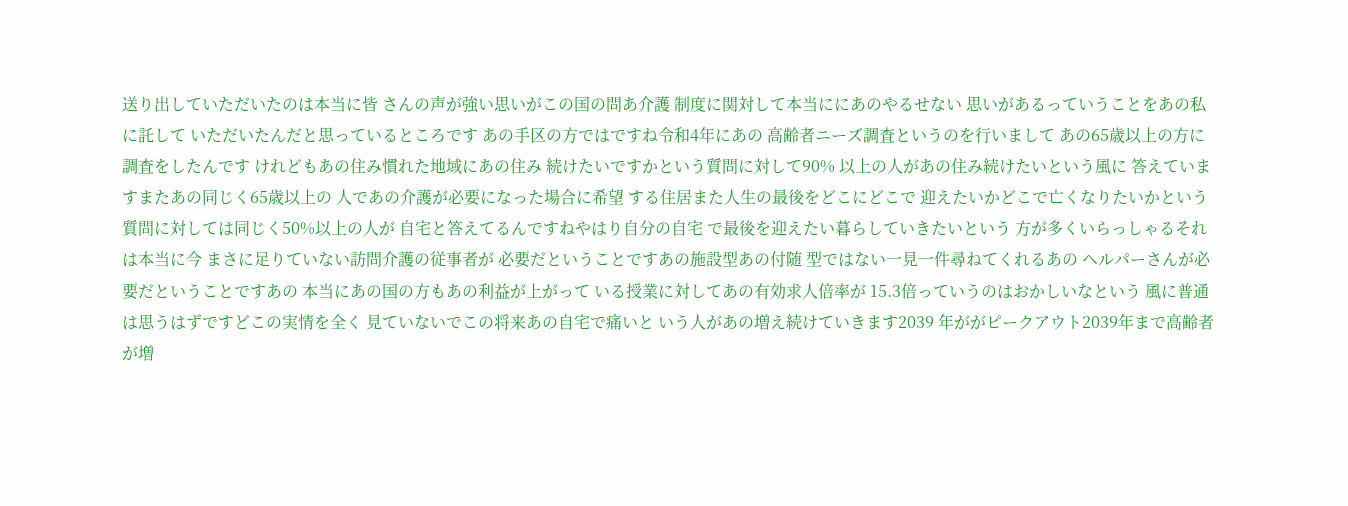送り出していただいたのは本当に皆 さんの声が強い思いがこの国の問あ介護 制度に関対して本当ににあのやるせない 思いがあるっていうことをあの私に託して いただいたんだと思っているところです あの手区の方ではですね令和4年にあの 高齢者ニーズ調査というのを行いまして あの65歳以上の方に調査をしたんです けれどもあの住み慣れた地域にあの住み 続けたいですかという質問に対して90% 以上の人があの住み続けたいという風に 答えていますまたあの同じく65歳以上の 人であの介護が必要になった場合に希望 する住居また人生の最後をどこにどこで 迎えたいかどこで亡くなりたいかという 質問に対しては同じく50%以上の人が 自宅と答えてるんですねやはり自分の自宅 で最後を迎えたい暮らしていきたいという 方が多くいらっしゃるそれは本当に今 まさに足りていない訪問介護の従事者が 必要だということですあの施設型あの付随 型ではない一見一件尋ねてくれるあの ヘルパーさんが必要だということですあの 本当にあの国の方もあの利益が上がって いる授業に対してあの有効求人倍率が 15.3倍っていうのはおかしいなという 風に普通は思うはずですどこの実情を全く 見ていないでこの将来あの自宅で痛いと いう人があの増え続けていきます2039 年ががピークアウト2039年まで高齢者 が増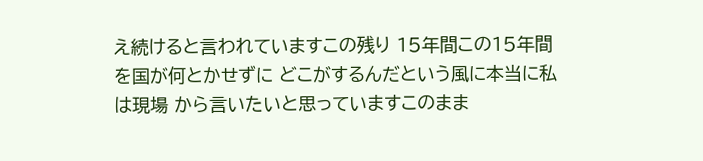え続けると言われていますこの残り 15年間この15年間を国が何とかせずに どこがするんだという風に本当に私は現場 から言いたいと思っていますこのまま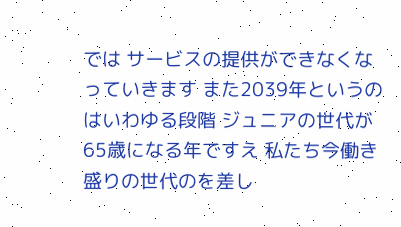では サービスの提供ができなくなっていきます また2039年というのはいわゆる段階 ジュニアの世代が65歳になる年ですえ 私たち今働き盛りの世代のを差し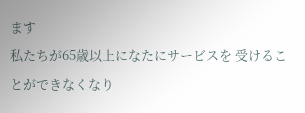ます
私たちが65歳以上になたにサービスを 受けることができなくなり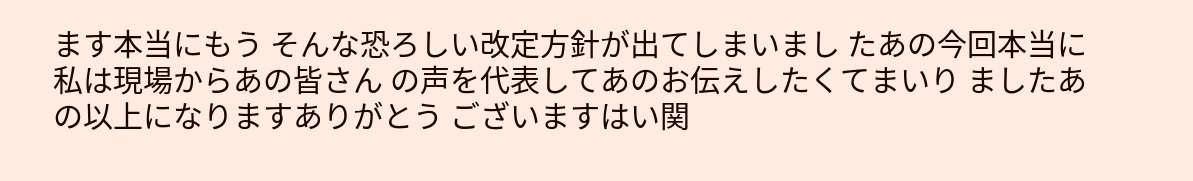ます本当にもう そんな恐ろしい改定方針が出てしまいまし たあの今回本当に私は現場からあの皆さん の声を代表してあのお伝えしたくてまいり ましたあの以上になりますありがとう ございますはい関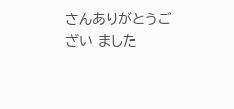さんありがとうござい ました